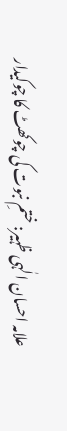علامہ احسان الٰہی ظہیر: ختمِ نبوت کی چوکھٹ کا چوکیدار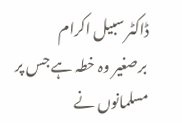ڈاکٹر سبیل اکرام
 برصغیر وہ خطہ ہے جس پر مسلمانوں نے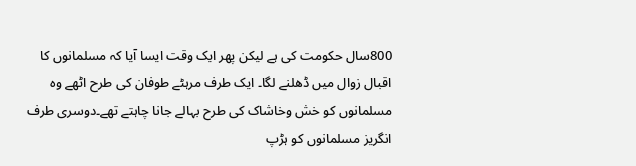800سال حکومت کی ہے لیکن پھر ایک وقت ایسا آیا کہ مسلمانوں کا اقبال زوال میں ڈھلنے لگا۔ ایک طرف مرہٹے طوفان کی طرح اٹھے وہ مسلمانوں کو خش وخاشاک کی طرح بہالے جانا چاہتے تھے۔دوسری طرف انگریز مسلمانوں کو ہڑپ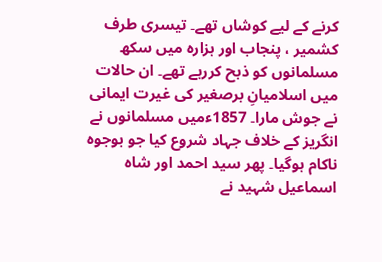کرنے کے لیے کوشاں تھے۔ تیسری طرف کشمیر ، پنجاب اور ہزارہ میں سکھ مسلمانوں کو ذبح کررہے تھے۔ ان حالات میں اسلامیانِ برصغیر کی غیرت ایمانی نے جوش مارا۔ 1857ءمیں مسلمانوں نے انگریز کے خلاف جہاد شروع کیا جو بوجوہ ناکام ہوگیا۔ پھر سید احمد اور شاہ اسماعیل شہید نے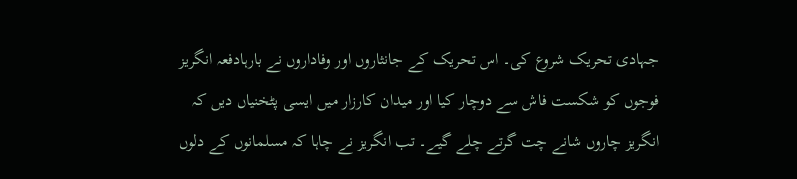جہادی تحریک شروع کی۔ اس تحریک کے جانثاروں اور وفاداروں نے بارہادفعہ انگریز فوجوں کو شکست فاش سے دوچار کیا اور میدان کارزار میں ایسی پٹخنیاں دیں کہ انگریز چاروں شانے چت گرتے چلے گیے۔ تب انگریز نے چاہا کہ مسلمانوں کے دلوں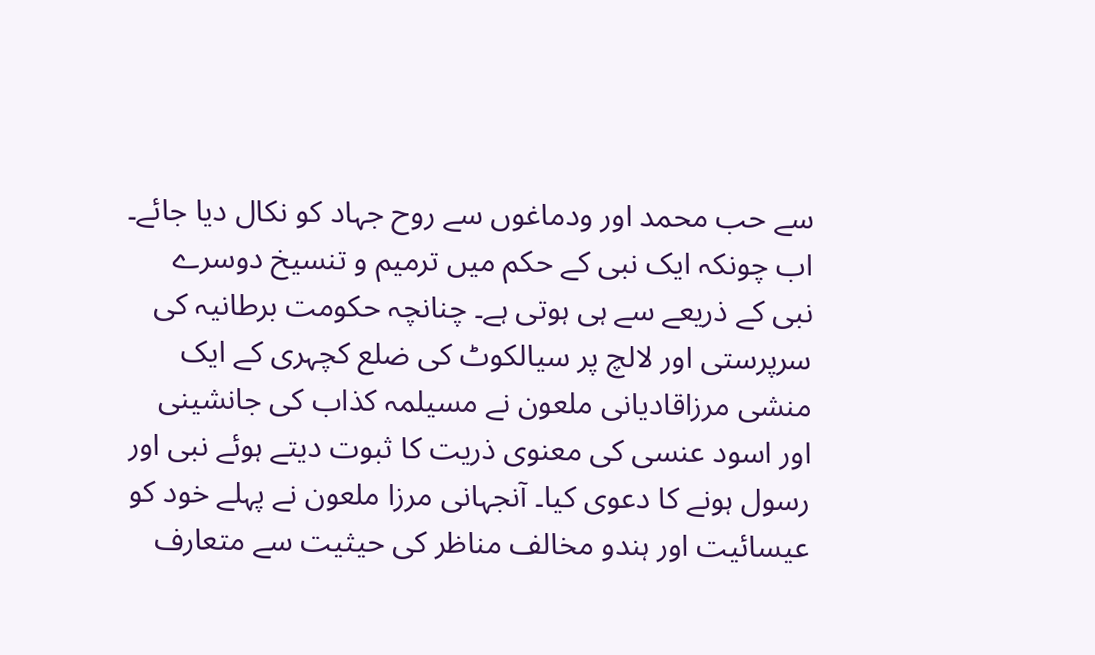سے حب محمد اور ودماغوں سے روح جہاد کو نکال دیا جائے۔ اب چونکہ ایک نبی کے حکم میں ترمیم و تنسیخ دوسرے نبی کے ذریعے سے ہی ہوتی ہے۔ چنانچہ حکومت برطانیہ کی سرپرستی اور لالچ پر سیالکوٹ کی ضلع کچہری کے ایک منشی مرزاقادیانی ملعون نے مسیلمہ کذاب کی جانشینی اور اسود عنسی کی معنوی ذریت کا ثبوت دیتے ہوئے نبی اور رسول ہونے کا دعوی کیا۔ آنجہانی مرزا ملعون نے پہلے خود کو عیسائیت اور ہندو مخالف مناظر کی حیثیت سے متعارف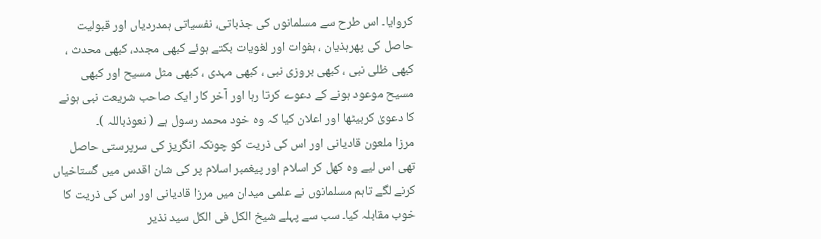کروایا۔ اس طرح سے مسلمانوں کی جذباتی، نفسیاتی ہمدردیاں اور قبولیت حاصل کی پھرہذیان ، ہفوات اور لغویات بکتے ہوئے کبھی مجدد، کبھی محدث ، کبھی ظلی نبی ، کبھی بروزی نبی ، کبھی مہدی ، کبھی مثل مسیح اور کبھی مسیح موعود ہونے کے دعوے کرتا رہا اور آخر کار ایک صاحب شریعت نبی ہونے کا دعویٰ کربیٹھا اور اعلان کیا کہ وہ خود محمد رسول ہے ( نعوذباللہ )۔
مرزا ملعون قادیانی اور اس کی ذریت کو چونکہ انگریز کی سرپرستی حاصل تھی اس لیے وہ کھل کر اسلام اور پیغمبر اسلام پر کی شان اقدس میں گستاخیاں کرنے لگے تاہم مسلمانوں نے علمی میدان میں مرزا قادیانی اور اس کی ذریت کا خوب مقابلہ کیا۔ سب سے پہلے شیخ الکل فی الکل سید نذیر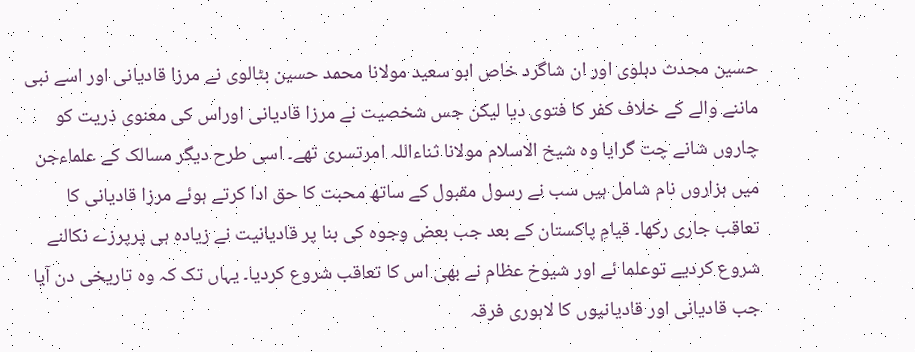حسین محدث دہلوی اور ان شاگرد خاص ابو سعید مولانا محمد حسین بٹالوی نے مرزا قادیانی اور اسے نبی ماننے والے کے خلاف کفر کا فتوی دیا لیکن جس شخصیت نے مرزا قادیانی اوراس کی معنوی ذریت کو چاروں شانے چت گرایا وہ شیخ الاسلام مولانا ثناءاللہ امرتسری تھے۔ اسی طرح دیگر مسالک کے علماءجن میں ہزاروں نام شامل ہیں سب نے رسول مقبول کے ساتھ محبت کا حق ادا کرتے ہوئے مرزا قادیانی کا تعاقب جاری رکھا۔ قیامِ پاکستان کے بعد جب بعض وجوہ کی بنا پر قادیانیت نے زیادہ ہی پرپرزے نکالنے شروع کردیے توعلما ئے اور شیوخ عظام نے بھی اس کا تعاقب شروع کردیا۔ یہاں تک کہ وہ تاریخی دن آیا جب قادیانی اور قادیانیوں کا لاہوری فرقہ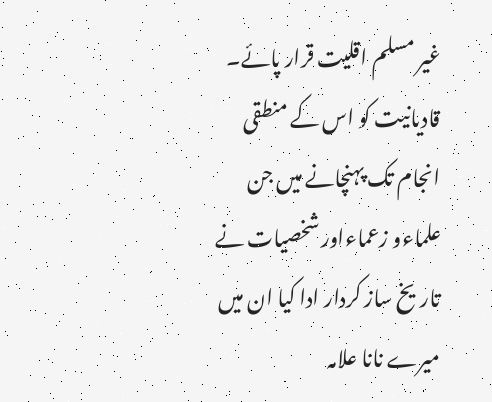غیر مسلم اقلیت قرار پائے۔ قادیانیت کو اس کے منطقی انجام تک پہنچانے میں جن علماءو زعماءاور شخصیات نے تاریخ ساز کردار ادا کیا ان میں میرے نانا علامہ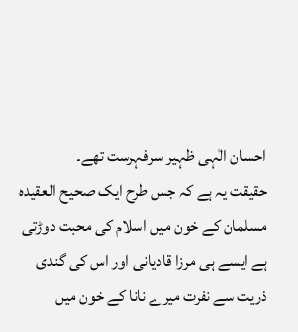احسان الٰہی ظہیر سرفہرست تھے۔
حقیقت یہ ہے کہ جس طرح ایک صحیح العقیدہ مسلمان کے خون میں اسلام کی محبت دوڑتی ہے ایسے ہی مرزا قادیانی اور اس کی گندی ذریت سے نفرت میرے نانا کے خون میں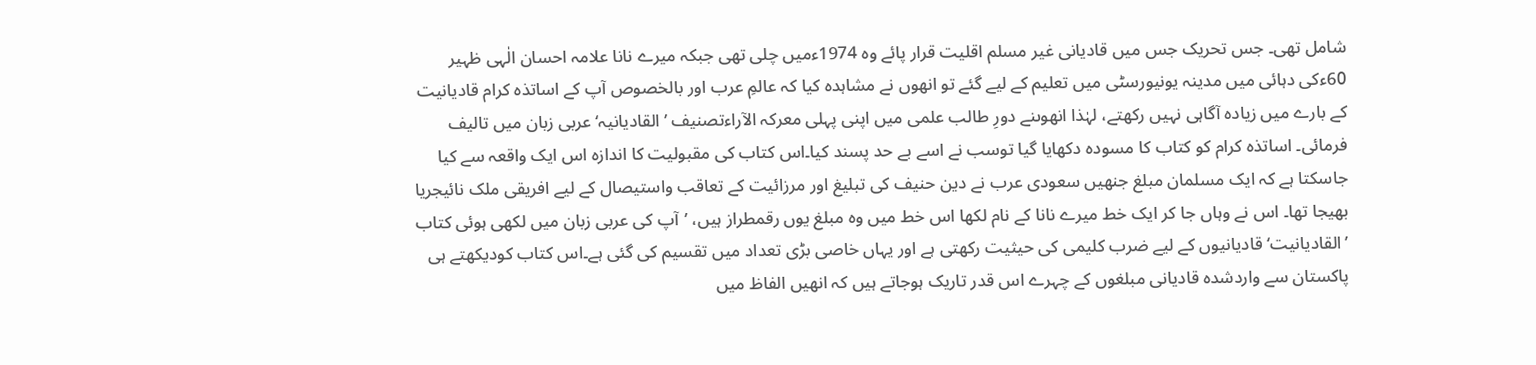شامل تھی۔ جس تحریک جس میں قادیانی غیر مسلم اقلیت قرار پائے وہ 1974ءمیں چلی تھی جبکہ میرے نانا علامہ احسان الٰہی ظہیر 60ءکی دہائی میں مدینہ یونیورسٹی میں تعلیم کے لیے گئے تو انھوں نے مشاہدہ کیا کہ عالمِ عرب اور بالخصوص آپ کے اساتذہ کرام قادیانیت کے بارے میں زیادہ آگاہی نہیں رکھتے، لہٰذا انھوںنے دورِ طالب علمی میں اپنی پہلی معرکہ الآراءتصنیف ’القادیانیہ‘ عربی زبان میں تالیف فرمائی۔ اساتذہ کرام کو کتاب کا مسودہ دکھایا گیا توسب نے اسے بے حد پسند کیا۔اس کتاب کی مقبولیت کا اندازہ اس ایک واقعہ سے کیا جاسکتا ہے کہ ایک مسلمان مبلغ جنھیں سعودی عرب نے دین حنیف کی تبلیغ اور مرزائیت کے تعاقب واستیصال کے لیے افریقی ملک نائیجریا بھیجا تھا۔ اس نے وہاں جا کر ایک خط میرے نانا کے نام لکھا اس خط میں وہ مبلغ یوں رقمطراز ہیں، ’آپ کی عربی زبان میں لکھی ہوئی کتاب ’القادیانیت‘ قادیانیوں کے لیے ضرب کلیمی کی حیثیت رکھتی ہے اور یہاں خاصی بڑی تعداد میں تقسیم کی گئی ہے۔اس کتاب کودیکھتے ہی پاکستان سے واردشدہ قادیانی مبلغوں کے چہرے اس قدر تاریک ہوجاتے ہیں کہ انھیں الفاظ میں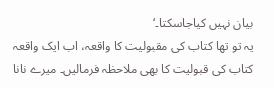بیان نہیں کیاجاسکتا۔‘
یہ تو تھا کتاب کی مقبولیت کا واقعہ، اب ایک واقعہ کتاب کی قبولیت کا بھی ملاحظہ فرمالیں۔ میرے نانا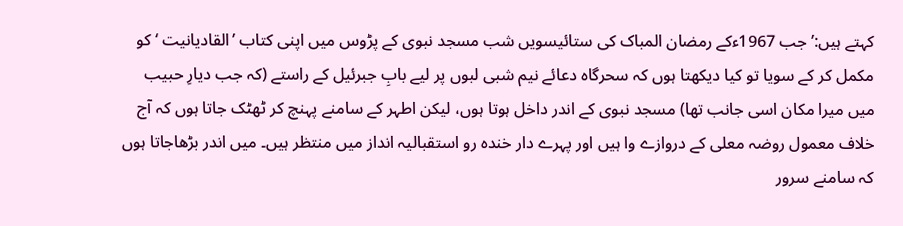کہتے ہیں:’جب 1967ءکے رمضان المباک کی ستائیسویں شب مسجد نبوی کے پڑوس میں اپنی کتاب ’القادیانیت ‘ کو مکمل کر کے سویا تو کیا دیکھتا ہوں کہ سحرگاہ دعائے نیم شبی لبوں پر لیے بابِ جبرئیل کے راستے (کہ جب دیارِ حبیب میں میرا مکان اسی جانب تھا) مسجد نبوی کے اندر داخل ہوتا ہوں، لیکن اطہر کے سامنے پہنچ کر ٹھٹک جاتا ہوں کہ آج خلاف معمول روضہ معلی کے دروازے وا ہیں اور پہرے دار خندہ رو استقبالیہ انداز میں منتظر ہیں۔ میں اندر بڑھاجاتا ہوں کہ سامنے سرور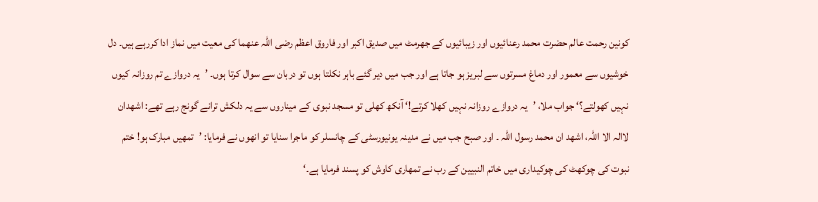کونین رحمت عالم حضرت محمد رعنائیوں اور زیبائیوں کے جھرمٹ میں صدیق اکبر اور فاروق اعظم رضی اللہ عنھما کی معیت میں نماز ادا کررہے ہیں۔ دل خوشیوں سے معمور اور دماغ مسرتوں سے لبریز ہو جاتا ہے اور جب میں دیر گئے باہر نکلتا ہوں تو دربان سے سوال کرتا ہوں۔ ’یہ دروازے تم روزانہ کیوں نہیں کھولتے؟‘ جواب ملا، ’یہ دروازے روزانہ نہیں کھلا کرتے!‘ آنکھ کھلی تو مسجد نبوی کے میناروں سے یہ دلکش ترانے گونج رہے تھے: اشھدان لاالہ الا اللہ، اشھد ان محمد رسول اللہ ۔ اور صبح جب میں نے مدینہ یونیورسٹی کے چانسلر کو ماجرا سنایا تو انھوں نے فرمایا: ’تمھیں مبارک ہو! ختم نبوت کی چوکھٹ کی چوکیداری میں خاتم النبیین کے رب نے تمھاری کاوش کو پسند فرمایا ہے۔‘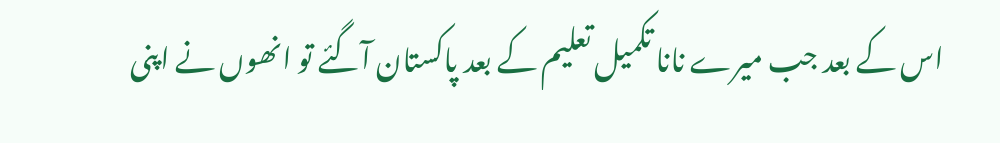اس کے بعد جب میرے نانا تکمیل تعلیم کے بعد پاکستان آگئے تو انھوں نے اپنی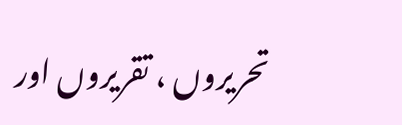تحریروں ، تقریروں اور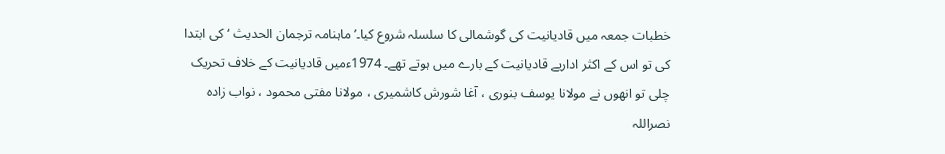خطبات جمعہ میں قادیانیت کی گوشمالی کا سلسلہ شروع کیا۔’ماہنامہ ترجمان الحدیث ‘ کی ابتدا کی تو اس کے اکثر اداریے قادیانیت کے بارے میں ہوتے تھے۔ 1974ءمیں قادیانیت کے خلاف تحریک چلی تو انھوں نے مولانا یوسف بنوری ، آغا شورش کاشمیری ، مولانا مفتی محمود ، نواب زادہ نصراللہ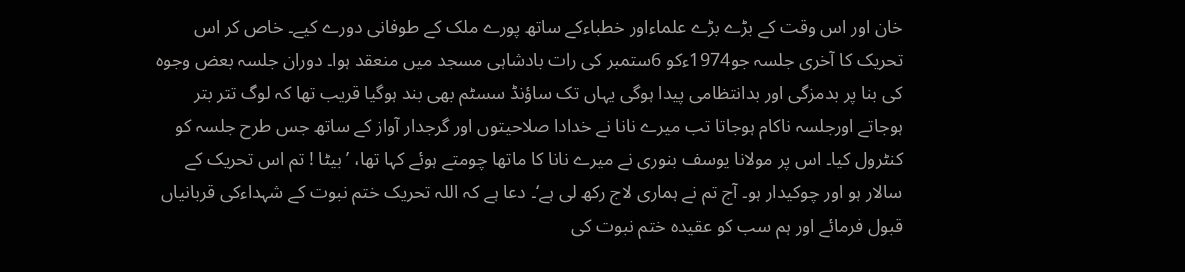خان اور اس وقت کے بڑے بڑے علماءاور خطباءکے ساتھ پورے ملک کے طوفانی دورے کیے۔ خاص کر اس تحریک کا آخری جلسہ جو1974ءکو 6ستمبر کی رات بادشاہی مسجد میں منعقد ہوا۔ دوران جلسہ بعض وجوہ کی بنا پر بدمزگی اور بدانتظامی پیدا ہوگی یہاں تک ساؤنڈ سسٹم بھی بند ہوگیا قریب تھا کہ لوگ تتر بتر ہوجاتے اورجلسہ ناکام ہوجاتا تب میرے نانا نے خدادا صلاحیتوں اور گرجدار آواز کے ساتھ جس طرح جلسہ کو کنٹرول کیا۔ اس پر مولانا یوسف بنوری نے میرے نانا کا ماتھا چومتے ہوئے کہا تھا، ’بیٹا ! تم اس تحریک کے سالار ہو اور چوکیدار ہو۔ آج تم نے ہماری لاج رکھ لی ہے‘۔ دعا ہے کہ اللہ تحریک ختم نبوت کے شہداءکی قربانیاں قبول فرمائے اور ہم سب کو عقیدہ ختم نبوت کی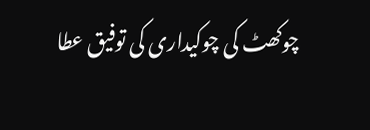چوکھٹ کی چوکیداری کی توفیق عطا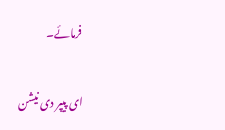فرمائے۔

ای پیپر دی نیشن